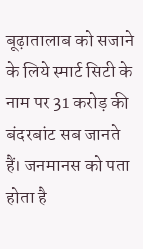बूढ़ातालाब को सजाने के लिये स्मार्ट सिटी के नाम पर 31 करोड़ की बंदरबांट सब जानते हैं। जनमानस को पता होता है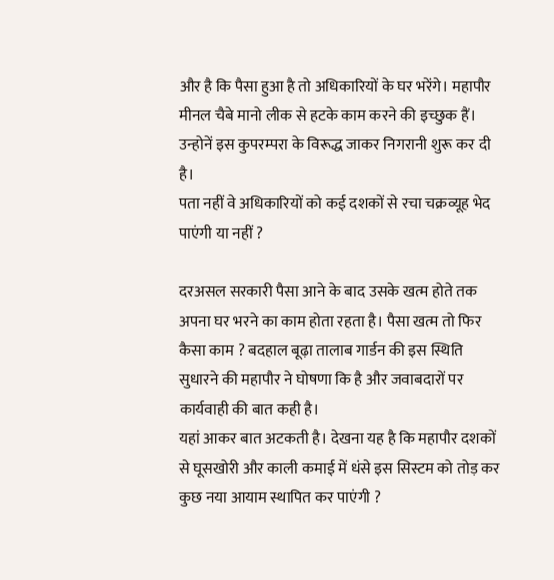और है कि पैसा हुआ है तो अधिकारियों के घर भरेंगे। महापौर मीनल चैबे मानो लीक से हटके काम करने की इच्छुक हैं। उन्होनें इस कुपरम्परा के विरूद्ध जाकर निगरानी शुरू कर दी है।
पता नहीं वे अधिकारियों को कई दशकों से रचा चक्रव्यूह भेद पाएंगी या नहीं ?

दरअसल सरकारी पैसा आने के बाद उसके खत्म होते तक अपना घर भरने का काम होता रहता है। पैसा खत्म तो फिर कैसा काम ? बदहाल बूढ़ा तालाब गार्डन की इस स्थिति सुधारने की महापौर ने घोषणा कि है और जवाबदारों पर कार्यवाही की बात कही है।
यहां आकर बात अटकती है। देखना यह है कि महापौर दशकों से घूसखोरी और काली कमाई में धंसे इस सिस्टम को तोड़ कर कुछ नया आयाम स्थापित कर पाएंगी ?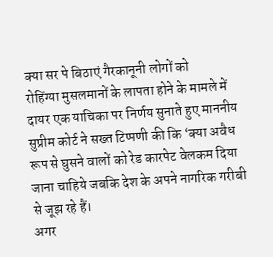क्या सर पे बिठाएं गैरकानूनी लोगों को
रोहिंग्या मुसलमानों के लापता होने के मामले में दायर एक याचिका पर निर्णय सुनाते हुए माननीय सुप्रीम कोर्ट ने सख्त टिप्पणी की कि ‘क्या अवैध रूप से घुसने वालों को रेड कारपेट वेलकम दिया जाना चाहिये जबकि देश के अपने नागरिक गरीबी से जूझ रहे हैं।
अगर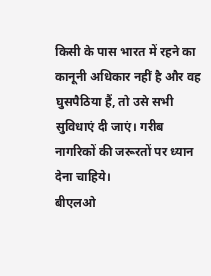किसी के पास भारत में रहने का कानूनी अधिकार नहीं है और वह घुसपैठिया हैं, तो उसे सभी सुविधाएं दी जाएं। गरीब नागरिकों की जरूरतों पर ध्यान देना चाहिये।
बीएलओ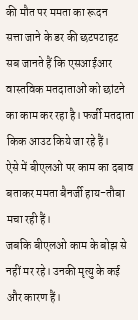की मौत पर ममता का रूदन
सत्ता जाने के डर की छटपटाहट
सब जानते हैं कि एसआईआर वास्तविक मतदाताओं को छांटने का काम कर रहा है। फर्जी मतदाता किक आउट किये जा रहे हैं।
ऐसे में बीएलओ पर काम का दबाव बताकर ममता बैनर्जी हाय-तौबा मचा रही हैं।
जबकि बीएलओ काम के बोझ से नहीं मर रहे। उनकी मृत्यु के कई और कारण हैं।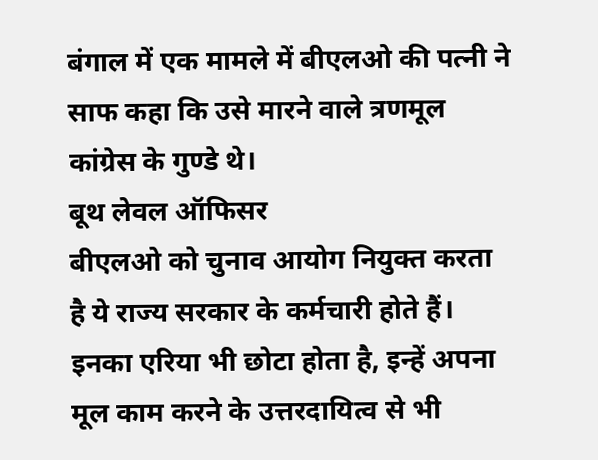बंगाल में एक मामले में बीएलओ की पत्नी ने साफ कहा कि उसे मारने वाले त्रणमूल कांग्रेस के गुण्डे थे।
बूथ लेवल ऑफिसर
बीएलओ को चुनाव आयोग नियुक्त करता है ये राज्य सरकार के कर्मचारी होते हैं। इनका एरिया भी छोटा होता है, इन्हें अपना मूल काम करने के उत्तरदायित्व से भी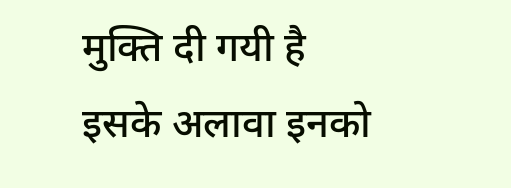मुक्ति दी गयी है
इसके अलावा इनको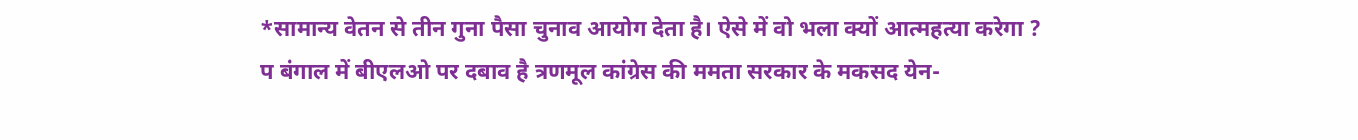*सामान्य वेतन से तीन गुना पैसा चुनाव आयोग देता है। ऐसे में वो भला क्यों आत्महत्या करेगा ?
प बंगाल में बीएलओ पर दबाव है त्रणमूल कांग्रेस की ममता सरकार के मकसद येन-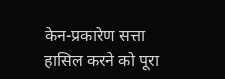केन-प्रकारेण सत्ता हासिल करने को पूरा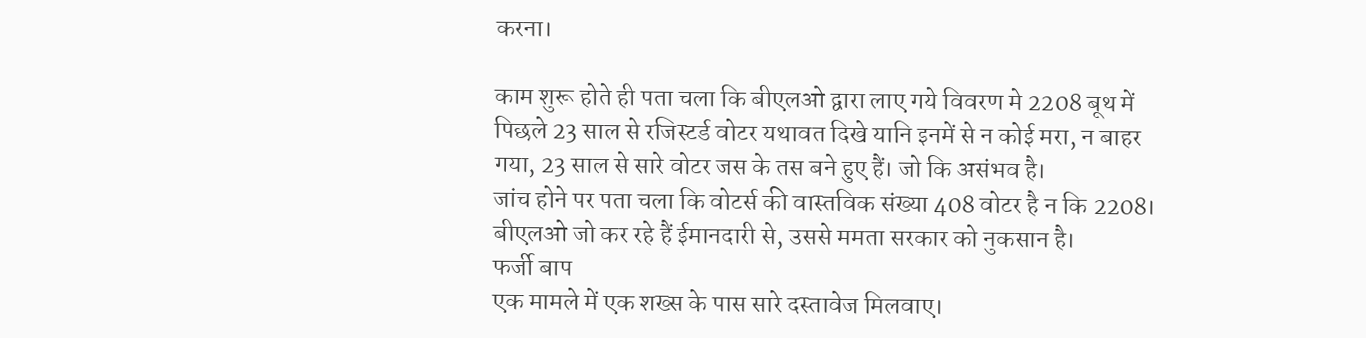करना।

काम शुरू होते ही पता चला कि बीएलओ द्वारा लाए गये विवरण मे 2208 बूथ में पिछले 23 साल से रजिस्टर्ड वोटर यथावत दिखे यानि इनमें से न कोई मरा, न बाहर गया, 23 साल से सारे वोटर जस के तस बने हुए हैं। जो कि असंभव है।
जांच होने पर पता चला कि वोटर्स की वास्तविक संख्या 408 वोटर है न कि 2208।
बीएलओ जो कर रहे हैं ईमानदारी से, उससे ममता सरकार को नुकसान है।
फर्जी बाप
एक मामले में एक शख्स के पास सारे दस्तावेज मिलवाए।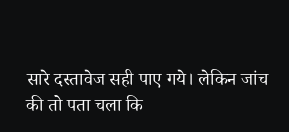सारे दस्तावेज सही पाए गये। लेकिन जांच की तो पता चला कि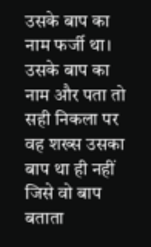उसके बाप का नाम फर्जी था।
उसके बाप का नाम और पता तो सही निकला पर वह शख्स उसका बाप था ही नहीं जिसे वो बाप बताता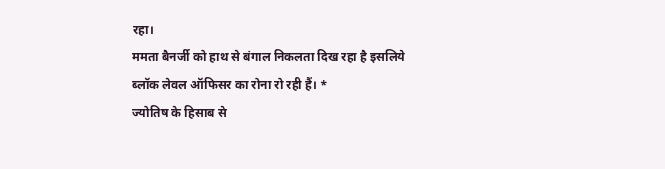रहा।
ममता बैनर्जी को हाथ से बंगाल निकलता दिख रहा है इसलिये ब्लॉक लेवल ऑफिसर का रोना रो रही हैं। *
ज्योतिष के हिसाब से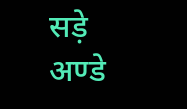सड़े अण्डे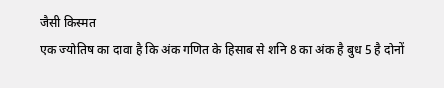जैसी किस्मत
एक ज्योतिष का दावा है कि अंक गणित के हिसाब से शनि 8 का अंक है बुध 5 है दोनों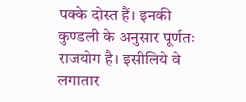पक्के दोस्त हैं। इनकी कुण्डली के अनुसार पूर्णतः राजयोग है। इसीलिये वे लगातार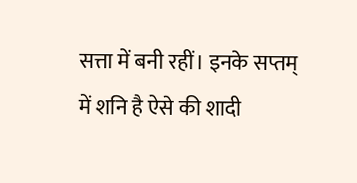सत्ता में बनी रहीं। इनके सप्तम् में शनि है ऐसे की शादी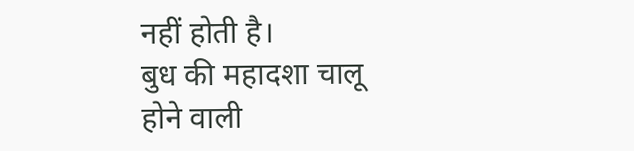नहीं होती है।
बुध की महादशा चालू होने वाली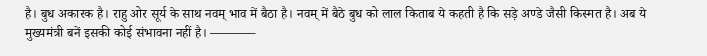है। बुध अकारक है। राहु ओर सूर्य के साथ नवम् भाव में बैठा है। नवम् में बैठे बुध को लाल किताब ये कहती है कि सड़े अण्डे जैसी किस्मत है। अब ये मुख्यमंत्री बनें इसकी कोई संभावना नहीं है। ———–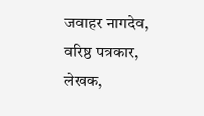जवाहर नागदेव,
वरिष्ठ पत्रकार, लेखक,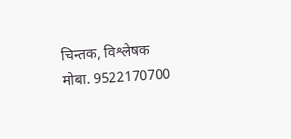चिन्तक, विश्लेषक
मोबा. 9522170700